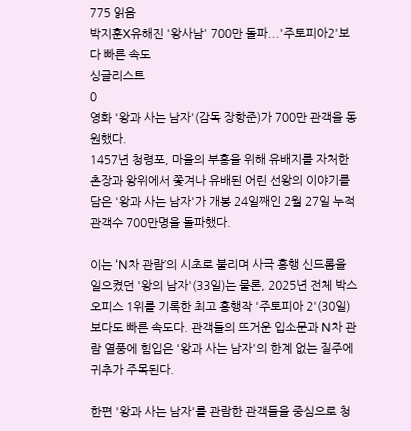775 읽음
박지훈X유해진 '왕사남' 700만 돌파...'주토피아2'보다 빠른 속도
싱글리스트
0
영화 '왕과 사는 남자'(감독 장항준)가 700만 관객을 동원했다.
1457년 청령포, 마을의 부흥을 위해 유배지를 자처한 촌장과 왕위에서 쫓겨나 유배된 어린 선왕의 이야기를 담은 '왕과 사는 남자'가 개봉 24일째인 2월 27일 누적 관객수 700만명을 돌파했다.

이는 ‘N차 관람’의 시초로 불리며 사극 흥행 신드롬을 일으켰던 '왕의 남자'(33일)는 물론, 2025년 전체 박스오피스 1위를 기록한 최고 흥행작 '주토피아 2'(30일)보다도 빠른 속도다. 관객들의 뜨거운 입소문과 N차 관람 열풍에 힘입은 '왕과 사는 남자'의 한계 없는 질주에 귀추가 주목된다.

한편 '왕과 사는 남자'를 관람한 관객들을 중심으로 청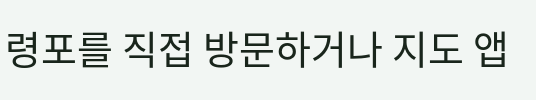령포를 직접 방문하거나 지도 앱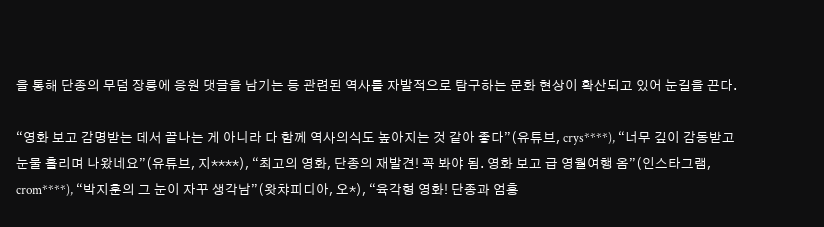을 통해 단종의 무덤 장릉에 응원 댓글을 남기는 등 관련된 역사를 자발적으로 탐구하는 문화 현상이 확산되고 있어 눈길을 끈다.

“영화 보고 감명받는 데서 끝나는 게 아니라 다 함께 역사의식도 높아지는 것 같아 좋다”(유튜브, crys****), “너무 깊이 감동받고 눈물 흘리며 나왔네요”(유튜브, 지****), “최고의 영화, 단종의 재발견! 꼭 봐야 됨. 영화 보고 급 영월여행 옴”(인스타그램, crom****), “박지훈의 그 눈이 자꾸 생각남”(왓챠피디아, 오*), “육각형 영화! 단종과 엄흥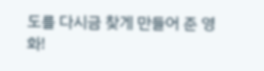도를 다시금 찾게 만들어 준 영화!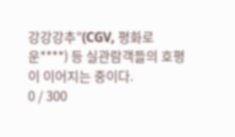강강강추”(CGV, 평화로운****) 등 실관람객들의 호평이 이어지는 중이다.
0 / 300